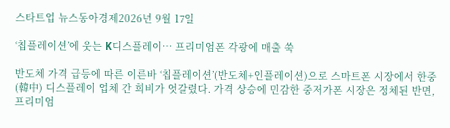스타트업 뉴스동아경제2026년 9월 17일

‘칩플레이션’에 웃는 K디스플레이… 프리미엄폰 각광에 매출 쑥

반도체 가격 급등에 따른 이른바 ‘칩플레이션’(반도체+인플레이션)으로 스마트폰 시장에서 한중(韓中) 디스플레이 업체 간 희비가 엇갈렸다. 가격 상승에 민감한 중저가폰 시장은 정체된 반면, 프리미엄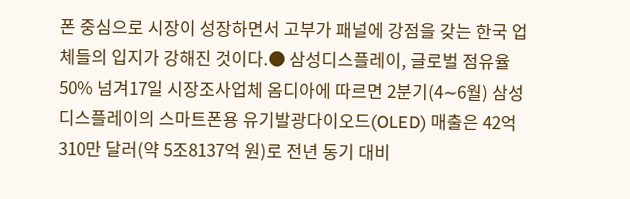폰 중심으로 시장이 성장하면서 고부가 패널에 강점을 갖는 한국 업체들의 입지가 강해진 것이다.● 삼성디스플레이, 글로벌 점유율 50% 넘겨17일 시장조사업체 옴디아에 따르면 2분기(4∼6월) 삼성디스플레이의 스마트폰용 유기발광다이오드(OLED) 매출은 42억310만 달러(약 5조8137억 원)로 전년 동기 대비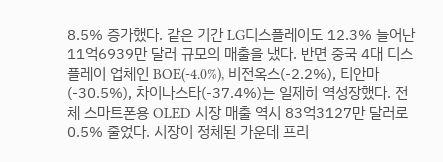8.5% 증가했다. 같은 기간 LG디스플레이도 12.3% 늘어난 11억6939만 달러 규모의 매출을 냈다. 반면 중국 4대 디스플레이 업체인 BOE(-4.0%), 비전옥스(-2.2%), 티안마(-30.5%), 차이나스타(-37.4%)는 일제히 역성장했다. 전체 스마트폰용 OLED 시장 매출 역시 83억3127만 달러로 0.5% 줄었다. 시장이 정체된 가운데 프리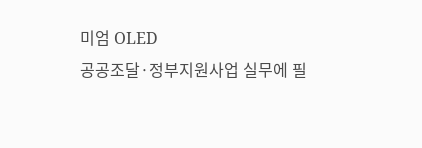미엄 OLED
공공조달·정부지원사업 실무에 필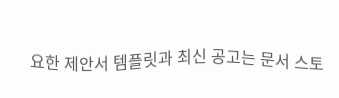요한 제안서 템플릿과 최신 공고는 문서 스토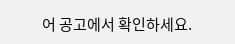어 공고에서 확인하세요.